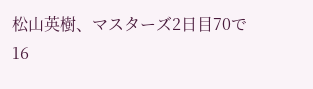松山英樹、マスターズ2日目70で16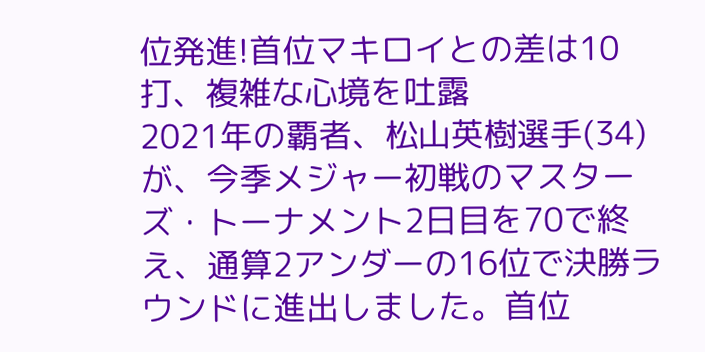位発進!首位マキロイとの差は10打、複雑な心境を吐露
2021年の覇者、松山英樹選手(34)が、今季メジャー初戦のマスターズ・トーナメント2日目を70で終え、通算2アンダーの16位で決勝ラウンドに進出しました。首位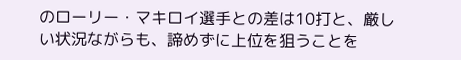のローリー・マキロイ選手との差は10打と、厳しい状況ながらも、諦めずに上位を狙うことを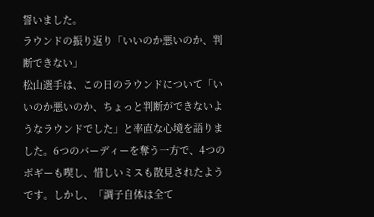誓いました。
ラウンドの振り返り「いいのか悪いのか、判断できない」
松山選手は、この日のラウンドについて「いいのか悪いのか、ちょっと判断ができないようなラウンドでした」と率直な心境を語りました。6つのバーディーを奪う一方で、4つのボギーも喫し、惜しいミスも散見されたようです。しかし、「調子自体は全て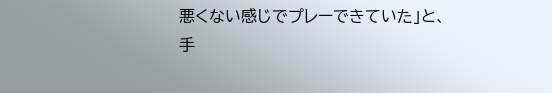悪くない感じでプレーできていた」と、手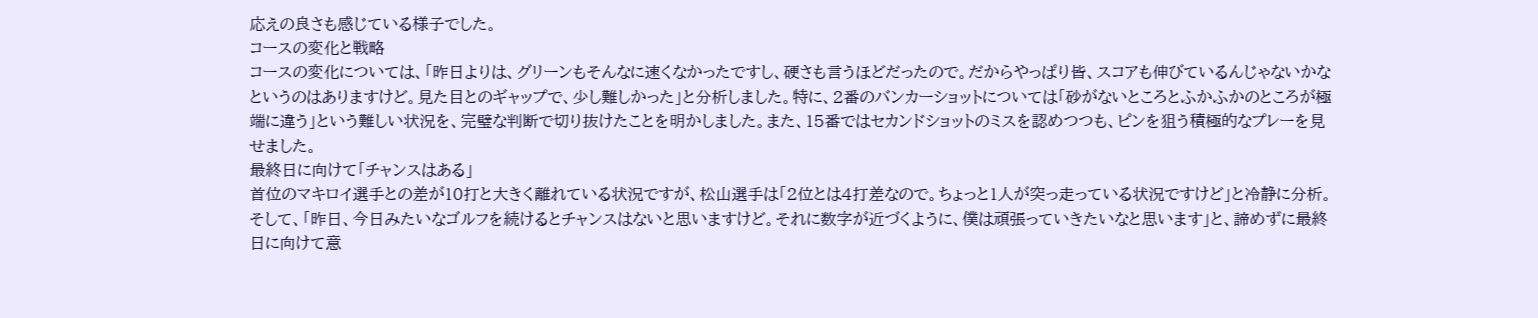応えの良さも感じている様子でした。
コースの変化と戦略
コースの変化については、「昨日よりは、グリーンもそんなに速くなかったですし、硬さも言うほどだったので。だからやっぱり皆、スコアも伸びているんじゃないかなというのはありますけど。見た目とのギャップで、少し難しかった」と分析しました。特に、2番のバンカーショットについては「砂がないところとふかふかのところが極端に違う」という難しい状況を、完璧な判断で切り抜けたことを明かしました。また、15番ではセカンドショットのミスを認めつつも、ピンを狙う積極的なプレーを見せました。
最終日に向けて「チャンスはある」
首位のマキロイ選手との差が10打と大きく離れている状況ですが、松山選手は「2位とは4打差なので。ちょっと1人が突っ走っている状況ですけど」と冷静に分析。そして、「昨日、今日みたいなゴルフを続けるとチャンスはないと思いますけど。それに数字が近づくように、僕は頑張っていきたいなと思います」と、諦めずに最終日に向けて意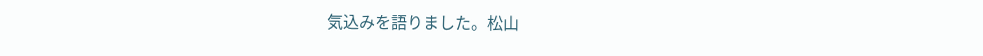気込みを語りました。松山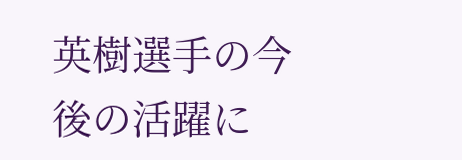英樹選手の今後の活躍に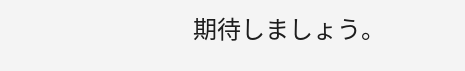期待しましょう。